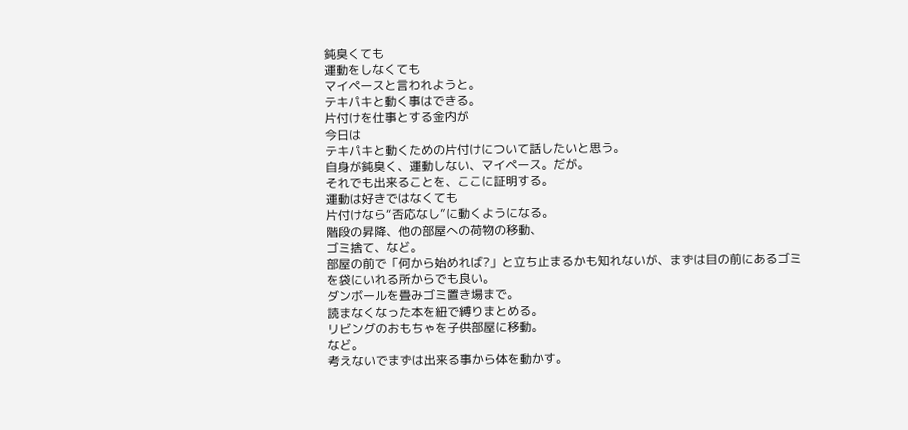鈍臭くても
運動をしなくても
マイペースと言われようと。
テキパキと動く事はできる。
片付けを仕事とする金内が
今日は
テキパキと動くための片付けについて話したいと思う。
自身が鈍臭く、運動しない、マイペース。だが。
それでも出来ることを、ここに証明する。
運動は好きではなくても
片付けなら“否応なし”に動くようになる。
階段の昇降、他の部屋への荷物の移動、
ゴミ捨て、など。
部屋の前で「何から始めれば?」と立ち止まるかも知れないが、まずは目の前にあるゴミを袋にいれる所からでも良い。
ダンボールを畳みゴミ置き場まで。
読まなくなった本を紐で縛りまとめる。
リビングのおもちゃを子供部屋に移動。
など。
考えないでまずは出来る事から体を動かす。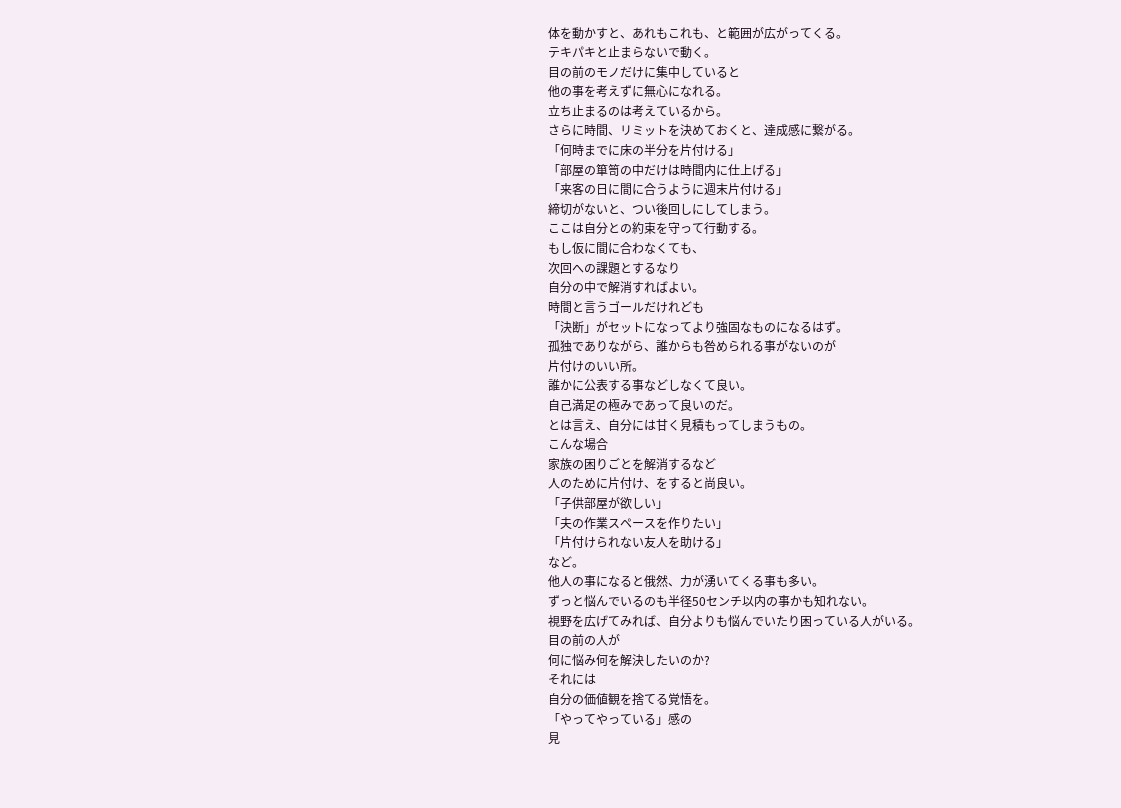体を動かすと、あれもこれも、と範囲が広がってくる。
テキパキと止まらないで動く。
目の前のモノだけに集中していると
他の事を考えずに無心になれる。
立ち止まるのは考えているから。
さらに時間、リミットを決めておくと、達成感に繋がる。
「何時までに床の半分を片付ける」
「部屋の箪笥の中だけは時間内に仕上げる」
「来客の日に間に合うように週末片付ける」
締切がないと、つい後回しにしてしまう。
ここは自分との約束を守って行動する。
もし仮に間に合わなくても、
次回への課題とするなり
自分の中で解消すればよい。
時間と言うゴールだけれども
「決断」がセットになってより強固なものになるはず。
孤独でありながら、誰からも咎められる事がないのが
片付けのいい所。
誰かに公表する事などしなくて良い。
自己満足の極みであって良いのだ。
とは言え、自分には甘く見積もってしまうもの。
こんな場合
家族の困りごとを解消するなど
人のために片付け、をすると尚良い。
「子供部屋が欲しい」
「夫の作業スペースを作りたい」
「片付けられない友人を助ける」
など。
他人の事になると俄然、力が湧いてくる事も多い。
ずっと悩んでいるのも半径50センチ以内の事かも知れない。
視野を広げてみれば、自分よりも悩んでいたり困っている人がいる。
目の前の人が
何に悩み何を解決したいのか?
それには
自分の価値観を捨てる覚悟を。
「やってやっている」感の
見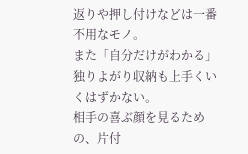返りや押し付けなどは一番不用なモノ。
また「自分だけがわかる」
独りよがり収納も上手くいくはずかない。
相手の喜ぶ顔を見るための、片付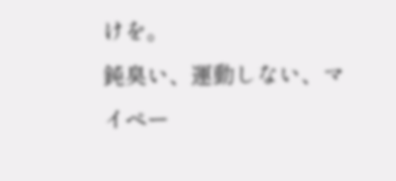けを。
鈍臭い、運動しない、マイペー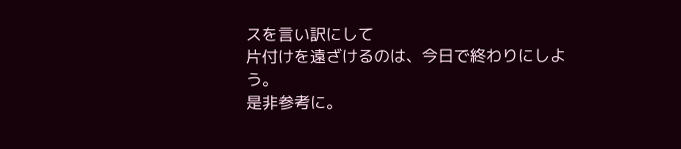スを言い訳にして
片付けを遠ざけるのは、今日で終わりにしよう。
是非参考に。